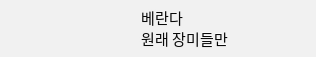베란다
원래 장미들만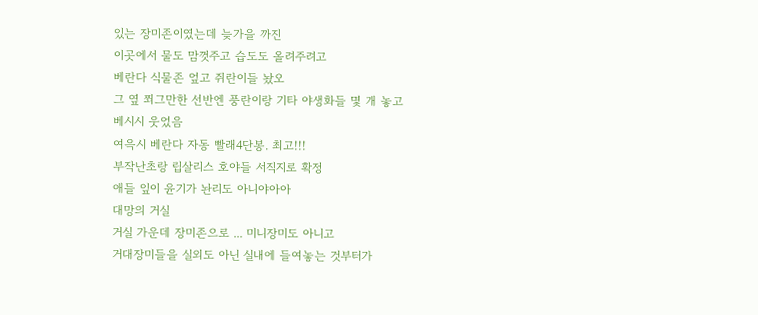있는 장미존이였는데 늦가을 까진
이곳에서 물도 맘껏주고 습도도 올려주려고
베란다 식물존 엎고 쥐란이들 놨오
그 옆 쬐그만한 선반엔 풍란이랑 기타 야생화들 몇 개 놓고
베시시 웃었음
여윽시 베란다 자동 빨래4단봉. 최고!!!
부작난초랑 립살리스 호야들 서직지로 확정
애들 잎이 윤기가 놘리도 아니야아아
대망의 거실
거실 가운데 장미존으로 ... 미니장미도 아니고
거대장미들을 실외도 아닌 실내에 들여놓는 것부터가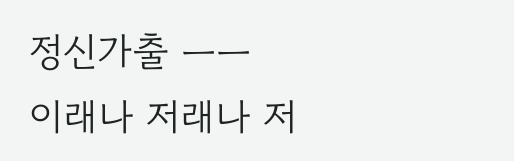정신가출 ㅡㅡ
이래나 저래나 저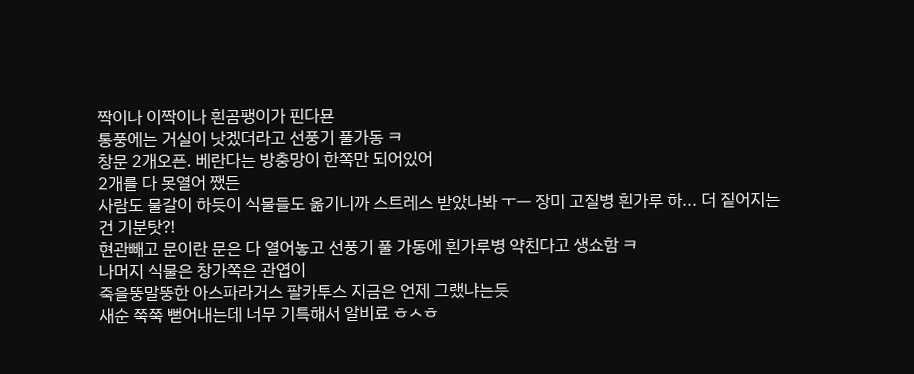짝이나 이짝이나 흰곰팽이가 핀다묜
통풍에는 거실이 낫겠더라고 선풍기 풀가동 ㅋ
창문 2개오픈. 베란다는 방충망이 한쪽만 되어있어
2개를 다 못열어 쨌든
사람도 물갈이 하듯이 식물들도 옮기니까 스트레스 받았나봐 ㅜㅡ 장미 고질병 흰가루 하... 더 짙어지는건 기분탓?!
현관빼고 문이란 문은 다 열어놓고 선풍기 풀 가동에 흰가루병 약친다고 생쇼함 ㅋ
나머지 식물은 창가쪽은 관엽이
죽을뚱말뚱한 아스파라거스 팔카투스 지금은 언제 그랬냐는듯
새순 쭉쭉 뻗어내는데 너무 기특해서 알비료 ㅎㅅㅎ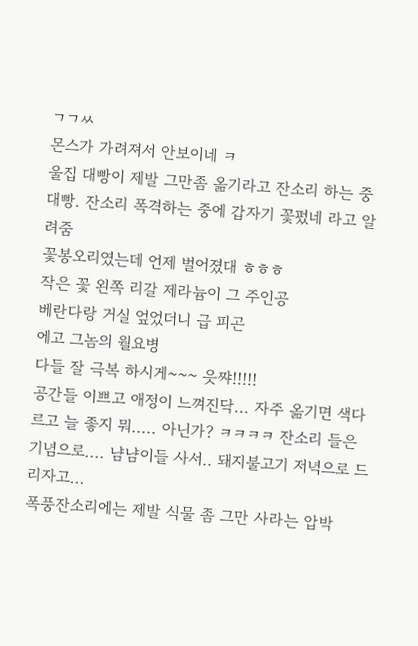ㄱㄱㅆ
몬스가 가려져서 안보이네 ㅋ
울집 대빵이 제발 그만좀 옮기라고 잔소리 하는 중
대빵. 잔소리 폭격하는 중에 갑자기 꽃펐네 라고 알려줌
꽃봉오리였는데 언제 벌어졌대 ㅎㅎㅎ
작은 꽃 왼쪽 리갈 제라늄이 그 주인공
베란다랑 거실 엎었더니 급 피곤
에고 그놈의 월요병
다들 잘 극복 하시게~~~ 읏쨔!!!!!
공간들 이쁘고 애정이 느껴진닥... 자주 옮기면 색다르고 늘 좋지 뭐..... 아닌가? ㅋㅋㅋㅋ 잔소리 들은 기념으로.... 냠냠이들 사서.. 돼지불고기 저녁으로 드리자고...
폭풍잔소리에는 제발 식물 좀 그만 사라는 압박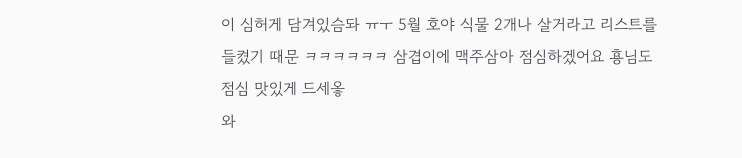이 심허게 담겨있슴돠 ㅠㅜ 5월 호야 식물 2개나 살거라고 리스트를 들켰기 때문 ㅋㅋㅋㅋㅋㅋ 삼겹이에 맥주삼아 점심하겠어요 횽님도 점심 맛있게 드세옿
와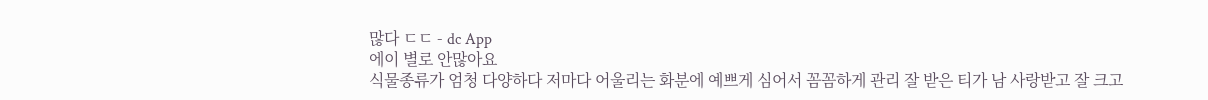많다 ㄷㄷ - dc App
에이 별로 안많아요
식물종류가 엄청 다양하다 저마다 어울리는 화분에 예쁘게 심어서 꼼꼼하게 관리 잘 받은 티가 남 사랑받고 잘 크고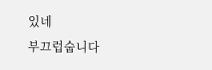있네
부끄럽숩니다